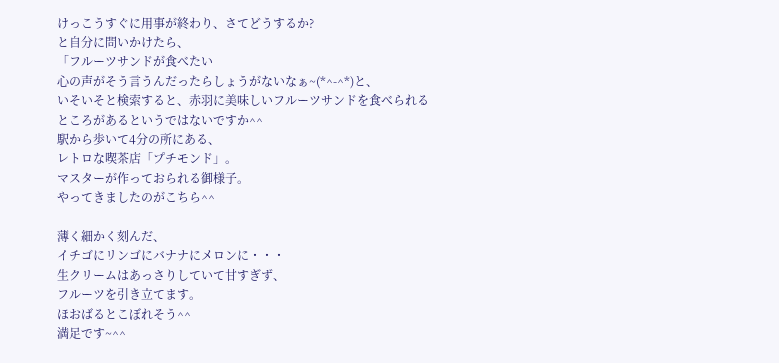けっこうすぐに用事が終わり、さてどうするか?
と自分に問いかけたら、
「フルーツサンドが食べたい
心の声がそう言うんだったらしょうがないなぁ~(*^-^*)と、
いそいそと検索すると、赤羽に美味しいフルーツサンドを食べられる
ところがあるというではないですか^^
駅から歩いて4分の所にある、
レトロな喫茶店「プチモンド」。
マスターが作っておられる御様子。
やってきましたのがこちら^^

薄く細かく刻んだ、
イチゴにリンゴにバナナにメロンに・・・
生クリームはあっさりしていて甘すぎず、
フルーツを引き立てます。
ほおばるとこぼれそう^^
満足です~^^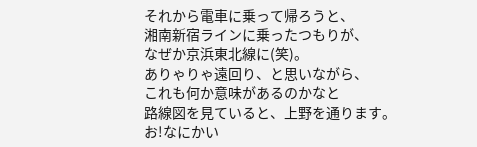それから電車に乗って帰ろうと、
湘南新宿ラインに乗ったつもりが、
なぜか京浜東北線に(笑)。
ありゃりゃ遠回り、と思いながら、
これも何か意味があるのかなと
路線図を見ていると、上野を通ります。
お!なにかい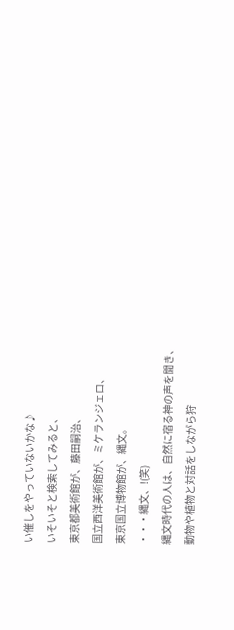い催しをやっていないかな♪
いそいそと検索してみると、
東京都美術館が、藤田嗣治、
国立西洋美術館が、ミケランジェロ、
東京国立博物館が、縄文。
・・・縄文、!(笑)
縄文時代の人は、自然に宿る神の声を聞き、
動物や植物と対話をしながら狩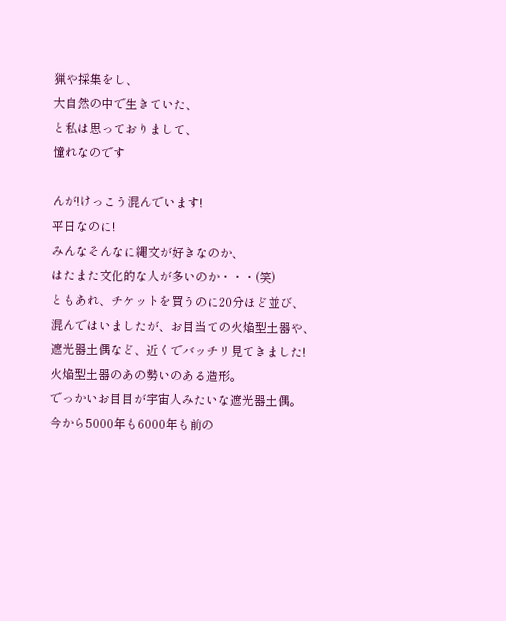猟や採集をし、
大自然の中で生きていた、
と私は思っておりまして、
憧れなのです

んが!けっこう混んでいます!
平日なのに!
みんなそんなに縄文が好きなのか、
はたまた文化的な人が多いのか・・・(笑)
ともあれ、チケットを買うのに20分ほど並び、
混んではいましたが、お目当ての火焔型土器や、
遮光器土偶など、近くでバッチリ見てきました!
火焔型土器のあの勢いのある造形。
でっかいお目目が宇宙人みたいな遮光器土偶。
今から5000年も6000年も前の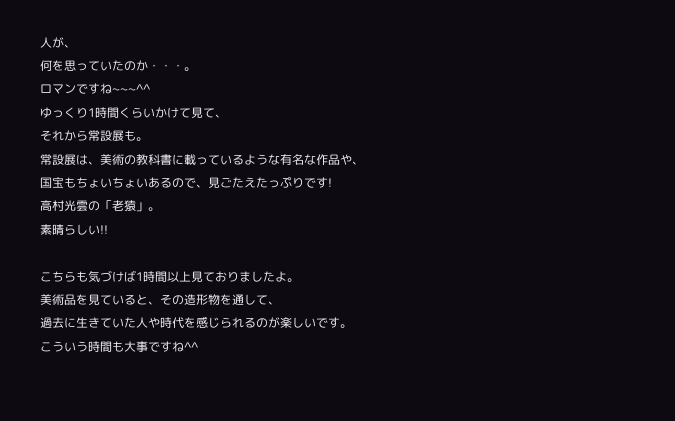人が、
何を思っていたのか・・・。
ロマンですね~~~^^
ゆっくり1時間くらいかけて見て、
それから常設展も。
常設展は、美術の教科書に載っているような有名な作品や、
国宝もちょいちょいあるので、見ごたえたっぷりです!
高村光雲の「老猿」。
素晴らしい!!

こちらも気づけば1時間以上見ておりましたよ。
美術品を見ていると、その造形物を通して、
過去に生きていた人や時代を感じられるのが楽しいです。
こういう時間も大事ですね^^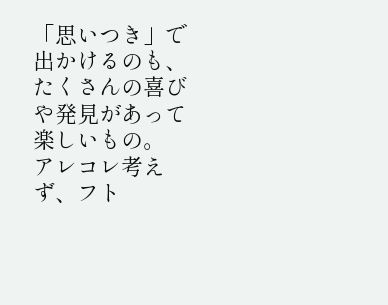「思いつき」で出かけるのも、
たくさんの喜びや発見があって楽しいもの。
アレコレ考えず、フト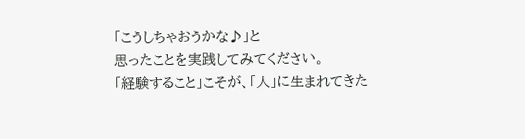「こうしちゃおうかな♪」と
思ったことを実践してみてください。
「経験すること」こそが、「人」に生まれてきた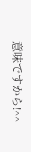意味ですから!^^